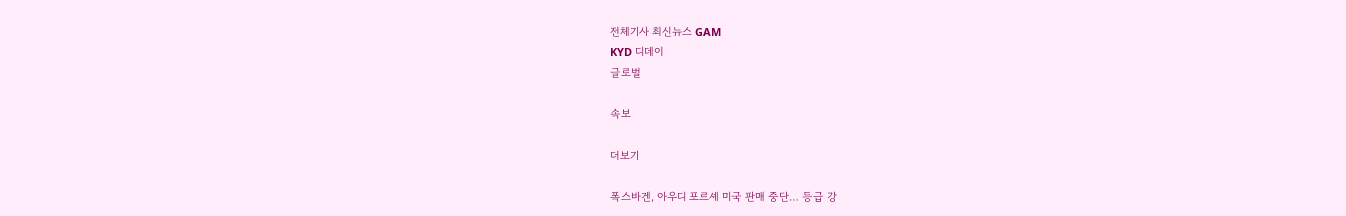전체기사 최신뉴스 GAM
KYD 디데이
글로벌

속보

더보기

폭스바겐, 아우디 포르셰 미국 판매 중단… 등급 강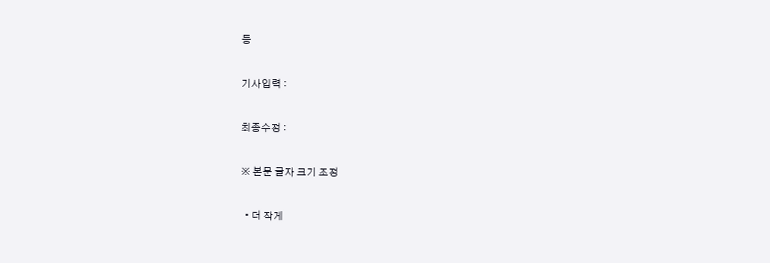등

기사입력 :

최종수정 :

※ 본문 글자 크기 조정

  • 더 작게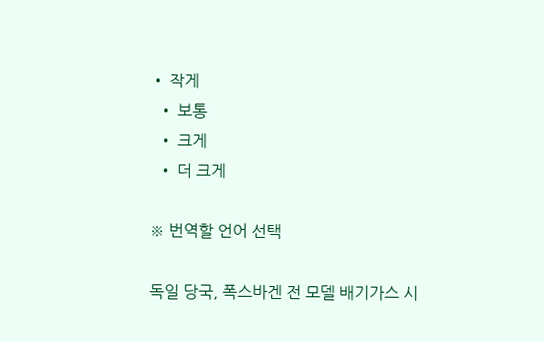• 작게
  • 보통
  • 크게
  • 더 크게

※ 번역할 언어 선택

독일 당국, 폭스바겐 전 모델 배기가스 시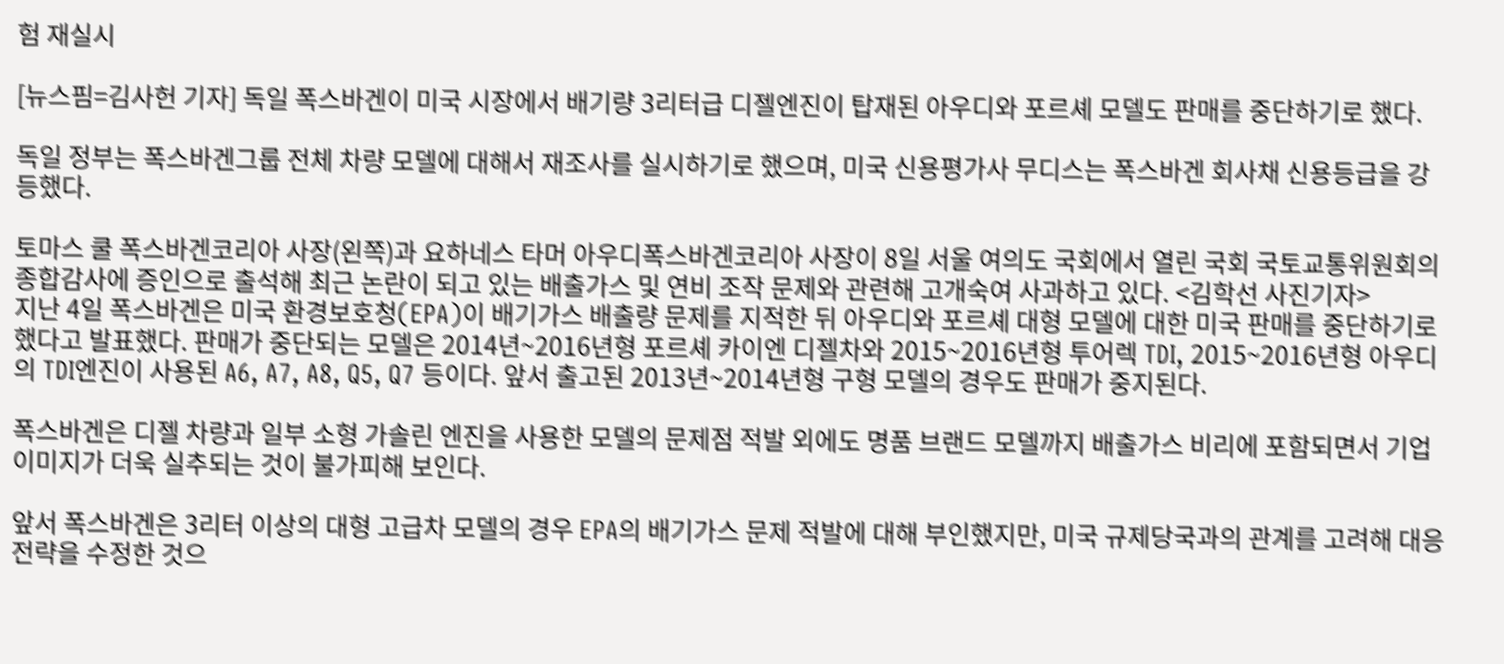험 재실시

[뉴스핌=김사헌 기자] 독일 폭스바겐이 미국 시장에서 배기량 3리터급 디젤엔진이 탑재된 아우디와 포르셰 모델도 판매를 중단하기로 했다.

독일 정부는 폭스바겐그룹 전체 차량 모델에 대해서 재조사를 실시하기로 했으며, 미국 신용평가사 무디스는 폭스바겐 회사채 신용등급을 강등했다.

토마스 쿨 폭스바겐코리아 사장(왼쪽)과 요하네스 타머 아우디폭스바겐코리아 사장이 8일 서울 여의도 국회에서 열린 국회 국토교통위원회의 종합감사에 증인으로 출석해 최근 논란이 되고 있는 배출가스 및 연비 조작 문제와 관련해 고개숙여 사과하고 있다. <김학선 사진기자>
지난 4일 폭스바겐은 미국 환경보호청(EPA)이 배기가스 배출량 문제를 지적한 뒤 아우디와 포르셰 대형 모델에 대한 미국 판매를 중단하기로 했다고 발표했다. 판매가 중단되는 모델은 2014년~2016년형 포르셰 카이엔 디젤차와 2015~2016년형 투어렉 TDI, 2015~2016년형 아우디의 TDI엔진이 사용된 A6, A7, A8, Q5, Q7 등이다. 앞서 출고된 2013년~2014년형 구형 모델의 경우도 판매가 중지된다.

폭스바겐은 디젤 차량과 일부 소형 가솔린 엔진을 사용한 모델의 문제점 적발 외에도 명품 브랜드 모델까지 배출가스 비리에 포함되면서 기업 이미지가 더욱 실추되는 것이 불가피해 보인다.

앞서 폭스바겐은 3리터 이상의 대형 고급차 모델의 경우 EPA의 배기가스 문제 적발에 대해 부인했지만, 미국 규제당국과의 관계를 고려해 대응 전략을 수정한 것으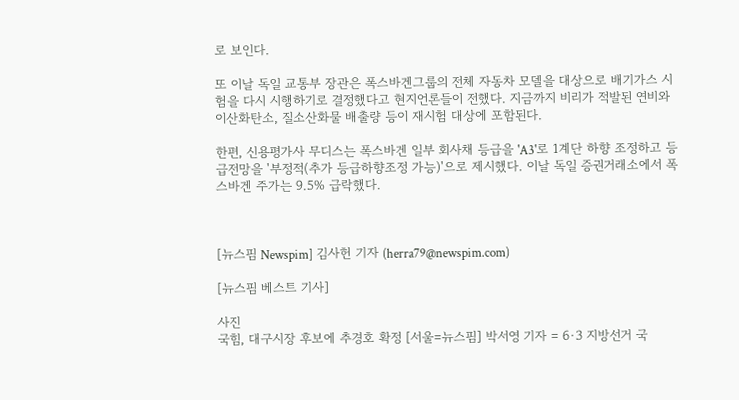로 보인다.

또 이날 독일 교통부 장관은 폭스바겐그룹의 전체 자동차 모델을 대상으로 배기가스 시험을 다시 시행하기로 결정했다고 현지언론들이 전했다. 지금까지 비리가 적발된 연비와 이산화탄소, 질소산화물 배출량 등이 재시험 대상에 포함된다.

한편, 신용평가사 무디스는 폭스바겐 일부 회사채 등급을 'A3'로 1계단 하향 조정하고 등급전망을 '부정적(추가 등급하향조정 가능)'으로 제시했다. 이날 독일 증권거래소에서 폭스바겐 주가는 9.5% 급락했다.



[뉴스핌 Newspim] 김사헌 기자 (herra79@newspim.com)

[뉴스핌 베스트 기사]

사진
국힘, 대구시장 후보에 추경호 확정 [서울=뉴스핌] 박서영 기자 = 6·3 지방선거 국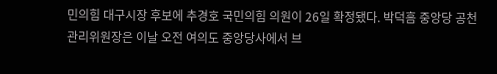민의힘 대구시장 후보에 추경호 국민의힘 의원이 26일 확정됐다. 박덕흠 중앙당 공천관리위원장은 이날 오전 여의도 중앙당사에서 브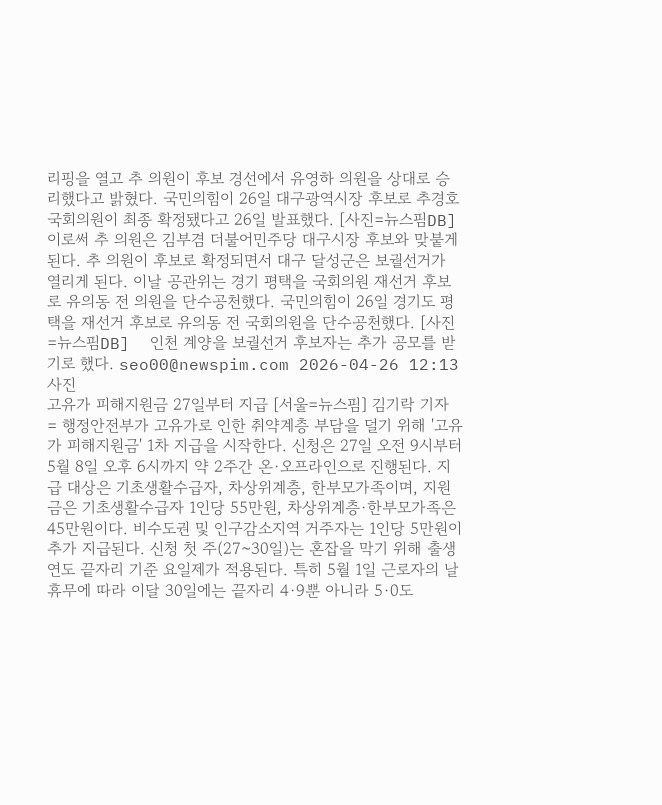리핑을 열고 추 의원이 후보 경선에서 유영하 의원을 상대로 승리했다고 밝혔다. 국민의힘이 26일 대구광역시장 후보로 추경호 국회의원이 최종 확정됐다고 26일 발표했다. [사진=뉴스핌DB]    이로써 추 의원은 김부겸 더불어민주당 대구시장 후보와 맞붙게 된다. 추 의원이 후보로 확정되면서 대구 달성군은 보궐선거가 열리게 된다. 이날 공관위는 경기 평택을 국회의원 재선거 후보로 유의동 전 의원을 단수공천했다. 국민의힘이 26일 경기도 평택을 재선거 후보로 유의동 전 국회의원을 단수공천했다. [사진=뉴스핌DB]  인천 계양을 보궐선거 후보자는 추가 공모를 받기로 했다. seo00@newspim.com 2026-04-26 12:13
사진
고유가 피해지원금 27일부터 지급 [서울=뉴스핌] 김기락 기자 = 행정안전부가 고유가로 인한 취약계층 부담을 덜기 위해 '고유가 피해지원금' 1차 지급을 시작한다. 신청은 27일 오전 9시부터 5월 8일 오후 6시까지 약 2주간 온·오프라인으로 진행된다. 지급 대상은 기초생활수급자, 차상위계층, 한부모가족이며, 지원금은 기초생활수급자 1인당 55만원, 차상위계층·한부모가족은 45만원이다. 비수도권 및 인구감소지역 거주자는 1인당 5만원이 추가 지급된다. 신청 첫 주(27~30일)는 혼잡을 막기 위해 출생연도 끝자리 기준 요일제가 적용된다. 특히 5월 1일 근로자의 날 휴무에 따라 이달 30일에는 끝자리 4·9뿐 아니라 5·0도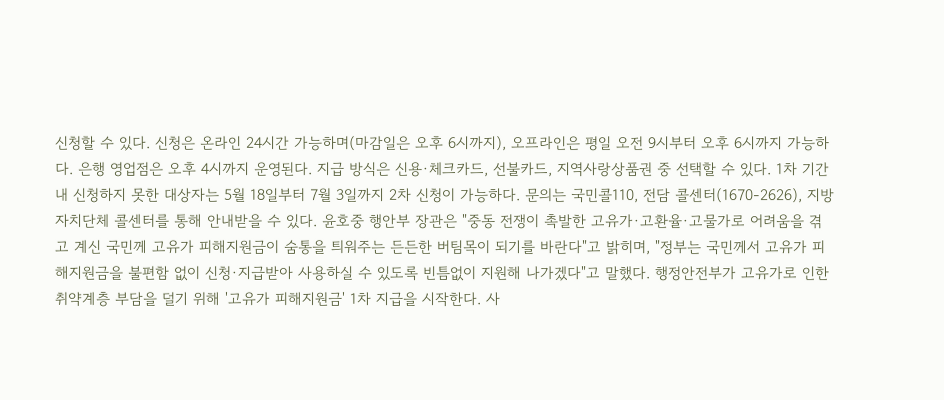신청할 수 있다. 신청은 온라인 24시간 가능하며(마감일은 오후 6시까지), 오프라인은 평일 오전 9시부터 오후 6시까지 가능하다. 은행 영업점은 오후 4시까지 운영된다. 지급 방식은 신용·체크카드, 선불카드, 지역사랑상품권 중 선택할 수 있다. 1차 기간 내 신청하지 못한 대상자는 5월 18일부터 7월 3일까지 2차 신청이 가능하다. 문의는 국민콜110, 전담 콜센터(1670-2626), 지방자치단체 콜센터를 통해 안내받을 수 있다. 윤호중 행안부 장관은 "중동 전쟁이 촉발한 고유가·고환율·고물가로 어려움을 겪고 계신 국민께 고유가 피해지원금이 숨통을 틔워주는 든든한 버팀목이 되기를 바란다"고 밝히며, "정부는 국민께서 고유가 피해지원금을 불편함 없이 신청·지급받아 사용하실 수 있도록 빈틈없이 지원해 나가겠다"고 말했다. 행정안전부가 고유가로 인한 취약계층 부담을 덜기 위해 '고유가 피해지원금' 1차 지급을 시작한다. 사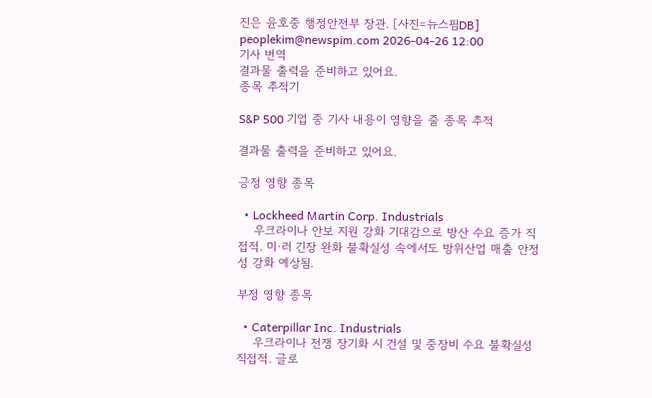진은 윤호중 행정안전부 장관. [사진=뉴스핌DB] peoplekim@newspim.com 2026-04-26 12:00
기사 번역
결과물 출력을 준비하고 있어요.
종목 추적기

S&P 500 기업 중 기사 내용이 영향을 줄 종목 추적

결과물 출력을 준비하고 있어요.

긍정 영향 종목

  • Lockheed Martin Corp. Industrials
    우크라이나 안보 지원 강화 기대감으로 방산 수요 증가 직접적. 미·러 긴장 완화 불확실성 속에서도 방위산업 매출 안정성 강화 예상됨.

부정 영향 종목

  • Caterpillar Inc. Industrials
    우크라이나 전쟁 장기화 시 건설 및 중장비 수요 불확실성 직접적. 글로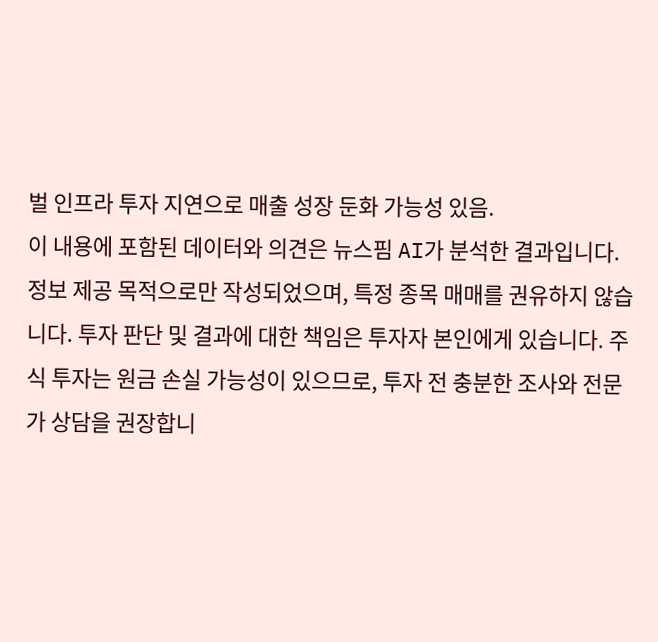벌 인프라 투자 지연으로 매출 성장 둔화 가능성 있음.
이 내용에 포함된 데이터와 의견은 뉴스핌 AI가 분석한 결과입니다. 정보 제공 목적으로만 작성되었으며, 특정 종목 매매를 권유하지 않습니다. 투자 판단 및 결과에 대한 책임은 투자자 본인에게 있습니다. 주식 투자는 원금 손실 가능성이 있으므로, 투자 전 충분한 조사와 전문가 상담을 권장합니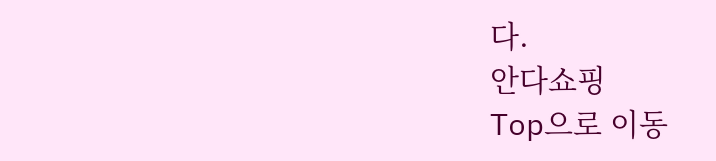다.
안다쇼핑
Top으로 이동